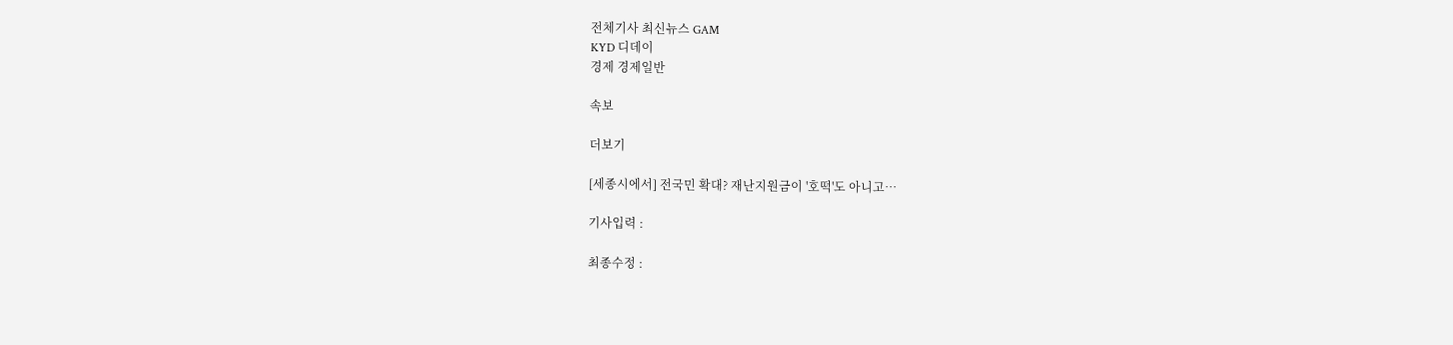전체기사 최신뉴스 GAM
KYD 디데이
경제 경제일반

속보

더보기

[세종시에서] 전국민 확대? 재난지원금이 '호떡'도 아니고…

기사입력 :

최종수정 :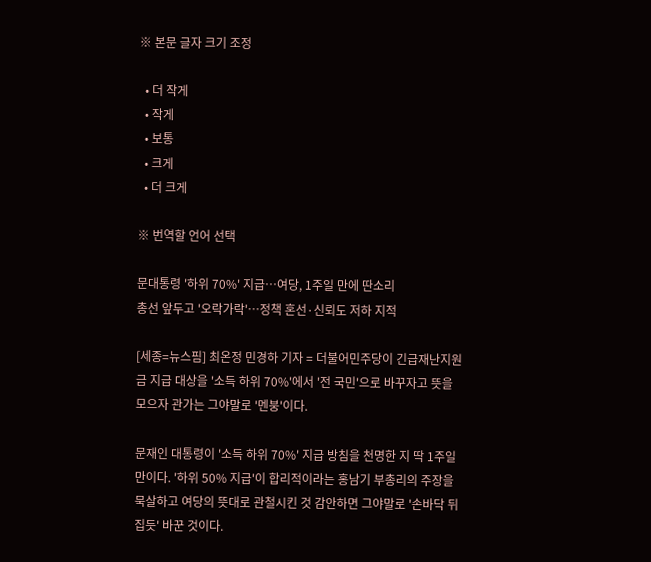※ 본문 글자 크기 조정

  • 더 작게
  • 작게
  • 보통
  • 크게
  • 더 크게

※ 번역할 언어 선택

문대통령 '하위 70%' 지급…여당, 1주일 만에 딴소리
총선 앞두고 '오락가락'…정책 혼선·신뢰도 저하 지적

[세종=뉴스핌] 최온정 민경하 기자 = 더불어민주당이 긴급재난지원금 지급 대상을 '소득 하위 70%'에서 '전 국민'으로 바꾸자고 뜻을 모으자 관가는 그야말로 '멘붕'이다.

문재인 대통령이 '소득 하위 70%' 지급 방침을 천명한 지 딱 1주일 만이다. '하위 50% 지급'이 합리적이라는 홍남기 부총리의 주장을 묵살하고 여당의 뜻대로 관철시킨 것 감안하면 그야말로 '손바닥 뒤집듯' 바꾼 것이다.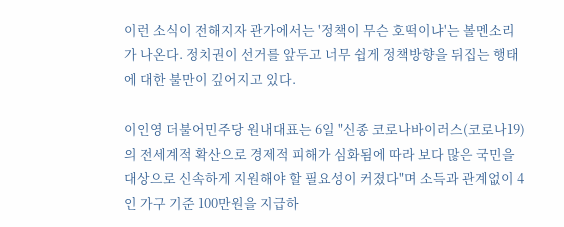이런 소식이 전해지자 관가에서는 '정책이 무슨 호떡이냐'는 볼멘소리가 나온다. 정치권이 선거를 앞두고 너무 쉽게 정책방향을 뒤집는 행태에 대한 불만이 깊어지고 있다.

이인영 더불어민주당 원내대표는 6일 "신종 코로나바이러스(코로나19)의 전세계적 확산으로 경제적 피해가 심화됨에 따라 보다 많은 국민을 대상으로 신속하게 지원해야 할 필요성이 커졌다"며 소득과 관계없이 4인 가구 기준 100만원을 지급하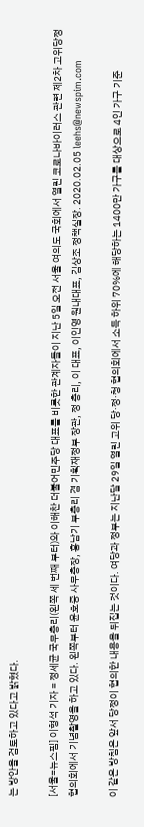는 방안을 검토하고 있다고 밝혔다.

[서울=뉴스핌] 이형석 기자 = 정세균 국무총리(왼쪽 세 번째 부터)와 이해찬 더불어민주당 대표를 비롯한 관계자들이 지난 5일 오전 서울 여의도 국회에서 열린 코로나바이러스 관련 제2차 고위당정협의회에서 기념촬영을 하고 있다. 왼쪽부터 윤호중 사무총장, 홍남기 부총리 겸 기획재정부 장관, 정 총리, 이 대표, 이인영 원내대표, 김상조 정책실장. 2020.02.05 leehs@newspim.com

이 같은 방침은 앞서 당정이 협의한 내용을 뒤집는 것이다. 여당과 정부는 지난달 29일 열린 고위 당·정·청 협의회에서 소득 하위 70%에 해당하는 1400만 가구를 대상으로 4인 가구 기준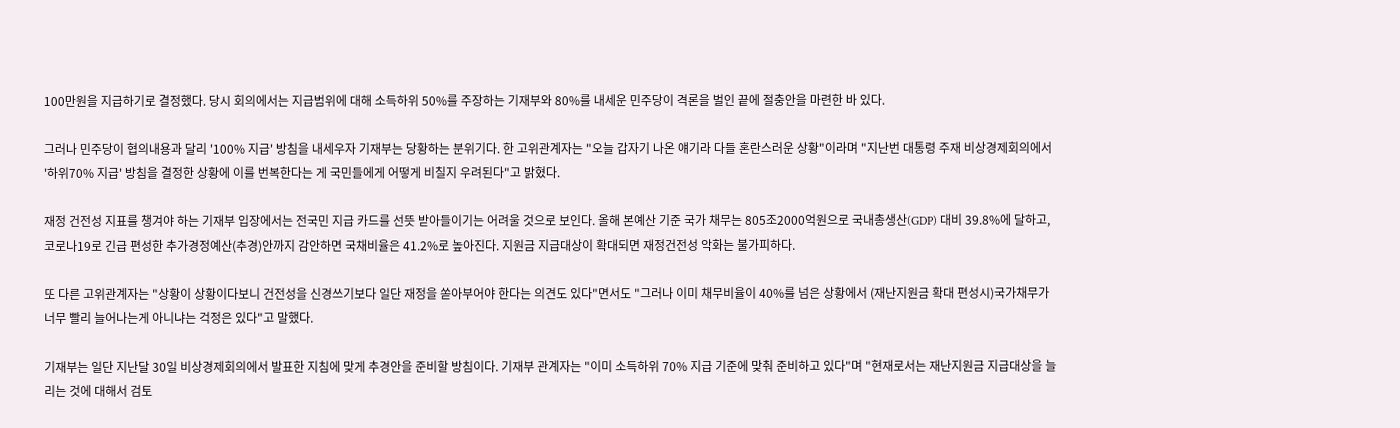100만원을 지급하기로 결정했다. 당시 회의에서는 지급범위에 대해 소득하위 50%를 주장하는 기재부와 80%를 내세운 민주당이 격론을 벌인 끝에 절충안을 마련한 바 있다.

그러나 민주당이 협의내용과 달리 '100% 지급' 방침을 내세우자 기재부는 당황하는 분위기다. 한 고위관계자는 "오늘 갑자기 나온 얘기라 다들 혼란스러운 상황"이라며 "지난번 대통령 주재 비상경제회의에서 '하위70% 지급' 방침을 결정한 상황에 이를 번복한다는 게 국민들에게 어떻게 비칠지 우려된다"고 밝혔다.

재정 건전성 지표를 챙겨야 하는 기재부 입장에서는 전국민 지급 카드를 선뜻 받아들이기는 어려울 것으로 보인다. 올해 본예산 기준 국가 채무는 805조2000억원으로 국내총생산(GDP) 대비 39.8%에 달하고, 코로나19로 긴급 편성한 추가경정예산(추경)안까지 감안하면 국채비율은 41.2%로 높아진다. 지원금 지급대상이 확대되면 재정건전성 악화는 불가피하다.

또 다른 고위관계자는 "상황이 상황이다보니 건전성을 신경쓰기보다 일단 재정을 쏟아부어야 한다는 의견도 있다"면서도 "그러나 이미 채무비율이 40%를 넘은 상황에서 (재난지원금 확대 편성시)국가채무가 너무 빨리 늘어나는게 아니냐는 걱정은 있다"고 말했다.

기재부는 일단 지난달 30일 비상경제회의에서 발표한 지침에 맞게 추경안을 준비할 방침이다. 기재부 관계자는 "이미 소득하위 70% 지급 기준에 맞춰 준비하고 있다"며 "현재로서는 재난지원금 지급대상을 늘리는 것에 대해서 검토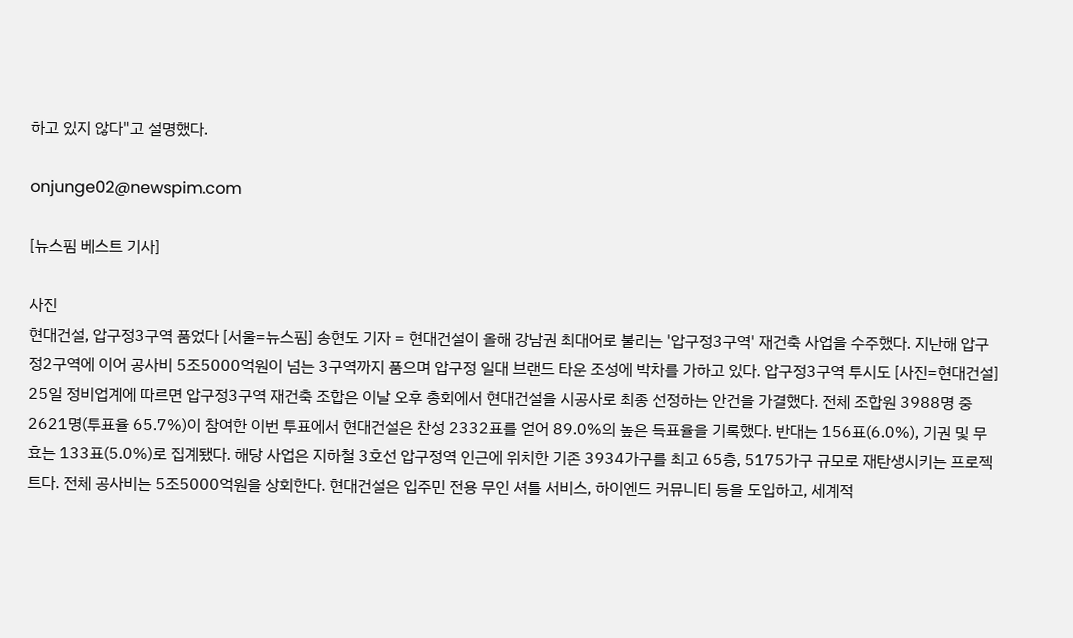하고 있지 않다"고 설명했다.

onjunge02@newspim.com

[뉴스핌 베스트 기사]

사진
현대건설, 압구정3구역 품었다 [서울=뉴스핌] 송현도 기자 = 현대건설이 올해 강남권 최대어로 불리는 '압구정3구역' 재건축 사업을 수주했다. 지난해 압구정2구역에 이어 공사비 5조5000억원이 넘는 3구역까지 품으며 압구정 일대 브랜드 타운 조성에 박차를 가하고 있다. 압구정3구역 투시도 [사진=현대건설] 25일 정비업계에 따르면 압구정3구역 재건축 조합은 이날 오후 총회에서 현대건설을 시공사로 최종 선정하는 안건을 가결했다. 전체 조합원 3988명 중 2621명(투표율 65.7%)이 참여한 이번 투표에서 현대건설은 찬성 2332표를 얻어 89.0%의 높은 득표율을 기록했다. 반대는 156표(6.0%), 기권 및 무효는 133표(5.0%)로 집계됐다. 해당 사업은 지하철 3호선 압구정역 인근에 위치한 기존 3934가구를 최고 65층, 5175가구 규모로 재탄생시키는 프로젝트다. 전체 공사비는 5조5000억원을 상회한다. 현대건설은 입주민 전용 무인 셔틀 서비스, 하이엔드 커뮤니티 등을 도입하고, 세계적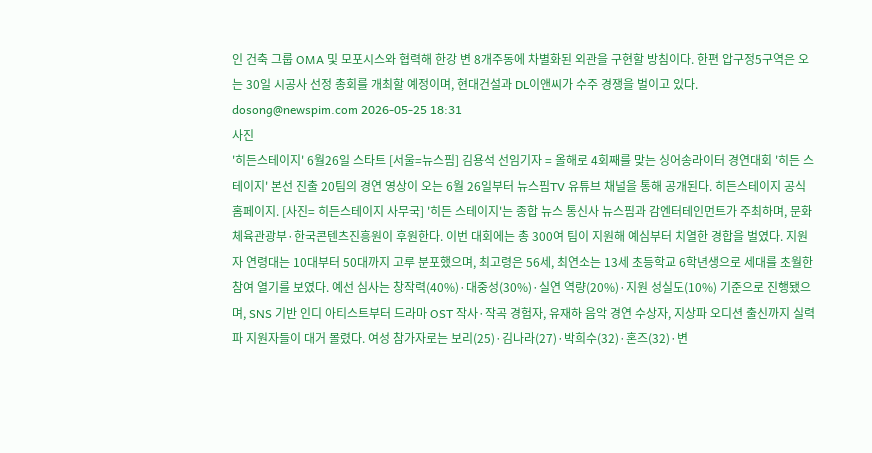인 건축 그룹 OMA 및 모포시스와 협력해 한강 변 8개주동에 차별화된 외관을 구현할 방침이다. 한편 압구정5구역은 오는 30일 시공사 선정 총회를 개최할 예정이며, 현대건설과 DL이앤씨가 수주 경쟁을 벌이고 있다. dosong@newspim.com 2026-05-25 18:31
사진
'히든스테이지' 6월26일 스타트 [서울=뉴스핌] 김용석 선임기자 = 올해로 4회째를 맞는 싱어송라이터 경연대회 '히든 스테이지' 본선 진출 20팀의 경연 영상이 오는 6월 26일부터 뉴스핌TV 유튜브 채널을 통해 공개된다. 히든스테이지 공식 홈페이지. [사진= 히든스테이지 사무국] '히든 스테이지'는 종합 뉴스 통신사 뉴스핌과 감엔터테인먼트가 주최하며, 문화체육관광부·한국콘텐츠진흥원이 후원한다. 이번 대회에는 총 300여 팀이 지원해 예심부터 치열한 경합을 벌였다. 지원자 연령대는 10대부터 50대까지 고루 분포했으며, 최고령은 56세, 최연소는 13세 초등학교 6학년생으로 세대를 초월한 참여 열기를 보였다. 예선 심사는 창작력(40%)·대중성(30%)·실연 역량(20%)·지원 성실도(10%) 기준으로 진행됐으며, SNS 기반 인디 아티스트부터 드라마 OST 작사·작곡 경험자, 유재하 음악 경연 수상자, 지상파 오디션 출신까지 실력파 지원자들이 대거 몰렸다. 여성 참가자로는 보리(25)·김나라(27)·박희수(32)·혼즈(32)·변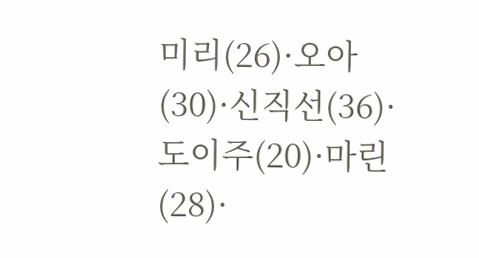미리(26)·오아(30)·신직선(36)·도이주(20)·마린(28)·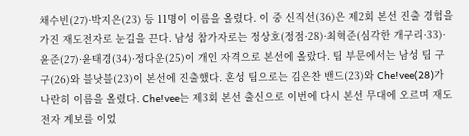채수빈(27)·박지은(23) 등 11명이 이름을 올렸다. 이 중 신직선(36)은 제2회 본선 진출 경험을 가진 재도전자로 눈길을 끈다. 남성 참가자로는 정상호(정점·28)·최혁준(심각한 개구리·33)·윤준(27)·윤태경(34)·정다운(25)이 개인 자격으로 본선에 올랐다. 팀 부문에서는 남성 팀 구구(26)와 블낫블(23)이 본선에 진출했다. 혼성 팀으로는 김은찬 밴드(23)와 Che!vee(28)가 나란히 이름을 올렸다. Che!vee는 제3회 본선 출신으로 이번에 다시 본선 무대에 오르며 재도전자 계보를 이었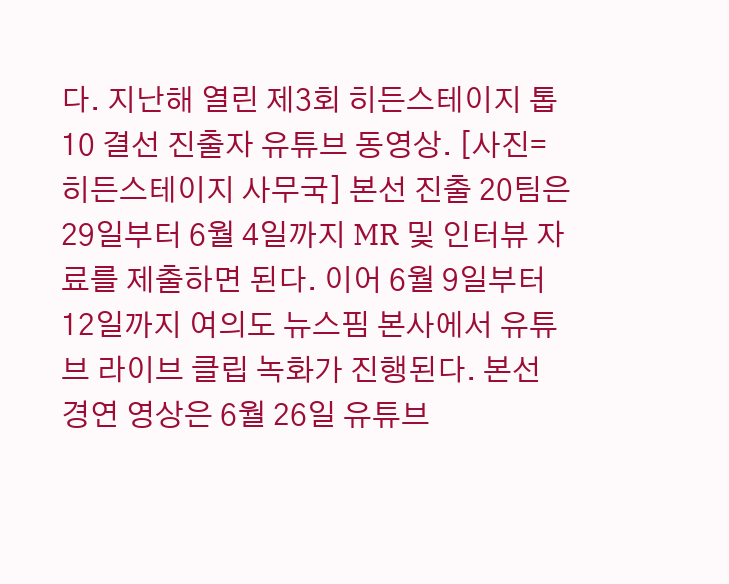다. 지난해 열린 제3회 히든스테이지 톱10 결선 진출자 유튜브 동영상. [사진= 히든스테이지 사무국] 본선 진출 20팀은 29일부터 6월 4일까지 MR 및 인터뷰 자료를 제출하면 된다. 이어 6월 9일부터 12일까지 여의도 뉴스핌 본사에서 유튜브 라이브 클립 녹화가 진행된다. 본선 경연 영상은 6월 26일 유튜브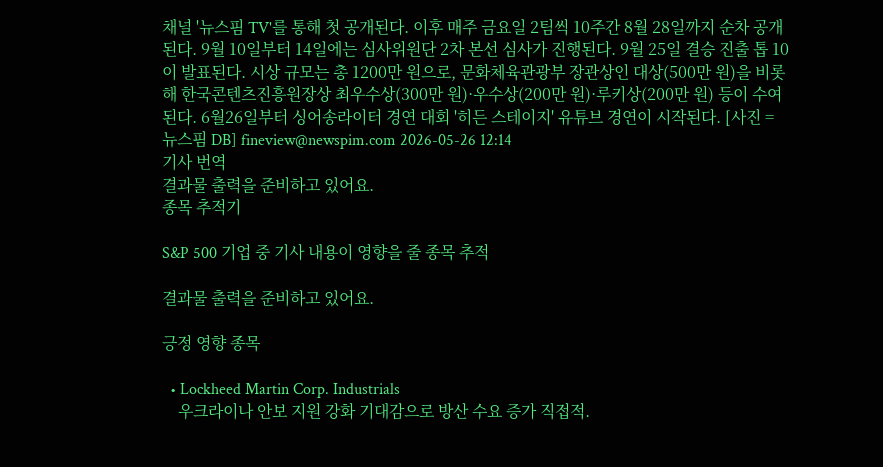채널 '뉴스핌 TV'를 통해 첫 공개된다. 이후 매주 금요일 2팀씩 10주간 8월 28일까지 순차 공개된다. 9월 10일부터 14일에는 심사위원단 2차 본선 심사가 진행된다. 9월 25일 결승 진출 톱 10이 발표된다. 시상 규모는 총 1200만 원으로, 문화체육관광부 장관상인 대상(500만 원)을 비롯해 한국콘텐츠진흥원장상 최우수상(300만 원)·우수상(200만 원)·루키상(200만 원) 등이 수여된다. 6월26일부터 싱어송라이터 경연 대회 '히든 스테이지' 유튜브 경연이 시작된다. [사진 = 뉴스핌 DB] fineview@newspim.com 2026-05-26 12:14
기사 번역
결과물 출력을 준비하고 있어요.
종목 추적기

S&P 500 기업 중 기사 내용이 영향을 줄 종목 추적

결과물 출력을 준비하고 있어요.

긍정 영향 종목

  • Lockheed Martin Corp. Industrials
    우크라이나 안보 지원 강화 기대감으로 방산 수요 증가 직접적.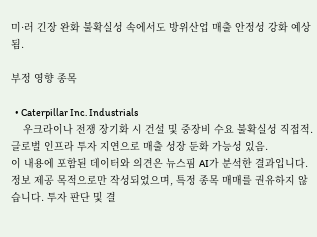미·러 긴장 완화 불확실성 속에서도 방위산업 매출 안정성 강화 예상됨.

부정 영향 종목

  • Caterpillar Inc. Industrials
    우크라이나 전쟁 장기화 시 건설 및 중장비 수요 불확실성 직접적. 글로벌 인프라 투자 지연으로 매출 성장 둔화 가능성 있음.
이 내용에 포함된 데이터와 의견은 뉴스핌 AI가 분석한 결과입니다. 정보 제공 목적으로만 작성되었으며, 특정 종목 매매를 권유하지 않습니다. 투자 판단 및 결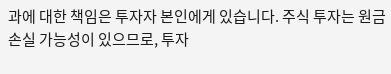과에 대한 책임은 투자자 본인에게 있습니다. 주식 투자는 원금 손실 가능성이 있으므로, 투자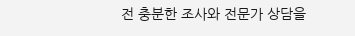전 충분한 조사와 전문가 상담을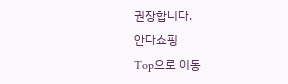권장합니다.
안다쇼핑
Top으로 이동